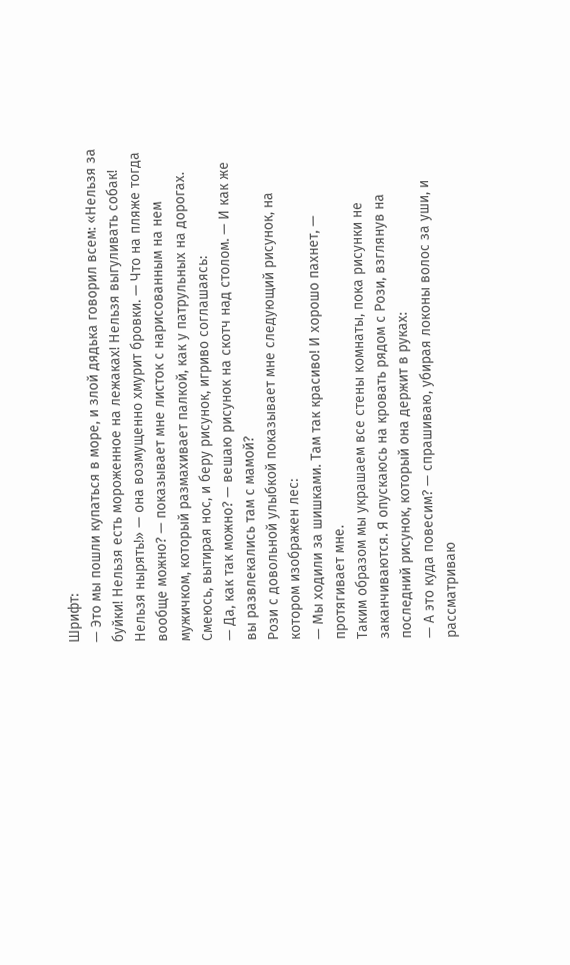Шрифт:
— Это мы пошли купаться в море, и злой дядька говорил всем: «Нельзя за буйки! Нельзя есть мороженное на лежаках! Нельзя выгуливать собак! Нельзя нырять!» — она возмущенно хмурит бровки. — Что на пляже тогда вообще можно? — показывает мне листок с нарисованным на нем мужичком, который размахивает палкой, как у патрульных на дорогах. Смеюсь, вытирая нос, и беру рисунок, игриво соглашаясь:
— Да, как так можно? — вешаю рисунок на скотч над столом. — И как же вы развлекались там с мамой?
Рози с довольной улыбкой показывает мне следующий рисунок, на котором изображен лес:
— Мы ходили за шишками. Там так красиво! И хорошо пахнет, — протягивает мне.
Таким образом мы украшаем все стены комнаты, пока рисунки не заканчиваются. Я опускаюсь на кровать рядом с Рози, взглянув на последний рисунок, который она держит в руках:
— А это куда повесим? — спрашиваю, убирая локоны волос за уши, и рассматриваю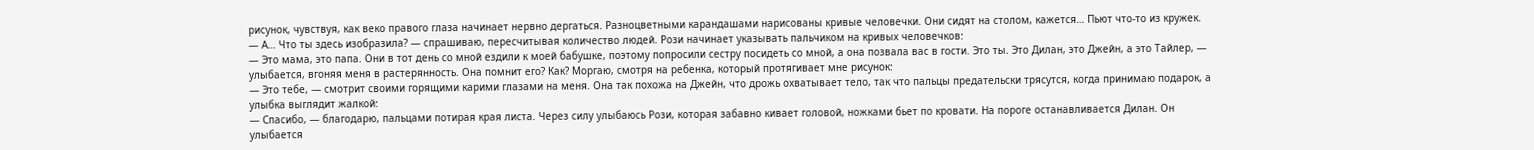рисунок, чувствуя, как веко правого глаза начинает нервно дергаться. Разноцветными карандашами нарисованы кривые человечки. Они сидят на столом, кажется… Пьют что-то из кружек.
— А… Что ты здесь изобразила? — спрашиваю, пересчитывая количество людей. Рози начинает указывать пальчиком на кривых человечков:
— Это мама, это папа. Они в тот день со мной ездили к моей бабушке, поэтому попросили сестру посидеть со мной, а она позвала вас в гости. Это ты. Это Дилан, это Джейн, а это Тайлер, — улыбается, вгоняя меня в растерянность. Она помнит его? Как? Моргаю, смотря на ребенка, который протягивает мне рисунок:
— Это тебе, — смотрит своими горящими карими глазами на меня. Она так похожа на Джейн, что дрожь охватывает тело, так что пальцы предательски трясутся, когда принимаю подарок, а улыбка выглядит жалкой:
— Спасибо, — благодарю, пальцами потирая края листа. Через силу улыбаюсь Рози, которая забавно кивает головой, ножками бьет по кровати. На пороге останавливается Дилан. Он улыбается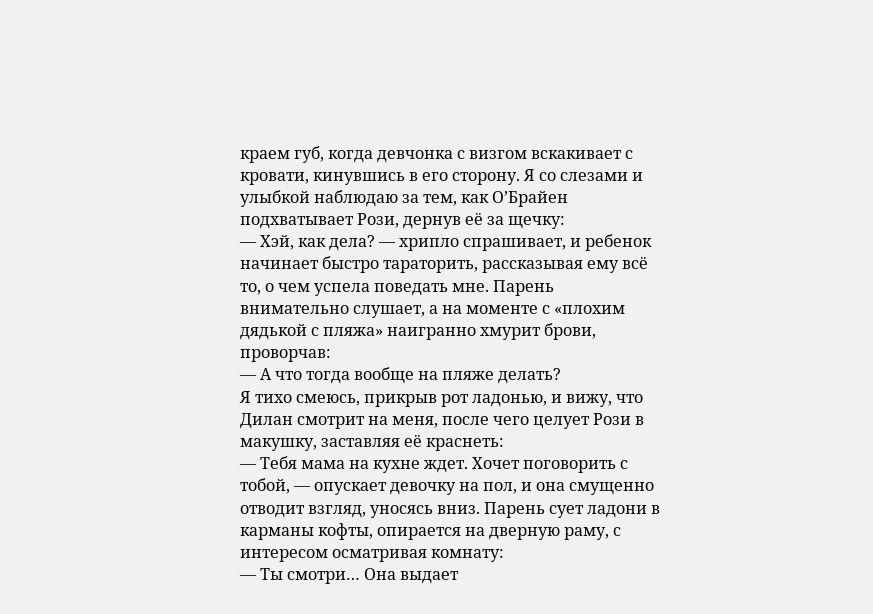краем губ, когда девчонка с визгом вскакивает с кровати, кинувшись в его сторону. Я со слезами и улыбкой наблюдаю за тем, как О’Брайен подхватывает Рози, дернув её за щечку:
— Хэй, как дела? — хрипло спрашивает, и ребенок начинает быстро тараторить, рассказывая ему всё то, о чем успела поведать мне. Парень внимательно слушает, а на моменте с «плохим дядькой с пляжа» наигранно хмурит брови, проворчав:
— А что тогда вообще на пляже делать?
Я тихо смеюсь, прикрыв рот ладонью, и вижу, что Дилан смотрит на меня, после чего целует Рози в макушку, заставляя её краснеть:
— Тебя мама на кухне ждет. Хочет поговорить с тобой, — опускает девочку на пол, и она смущенно отводит взгляд, уносясь вниз. Парень сует ладони в карманы кофты, опирается на дверную раму, с интересом осматривая комнату:
— Ты смотри… Она выдает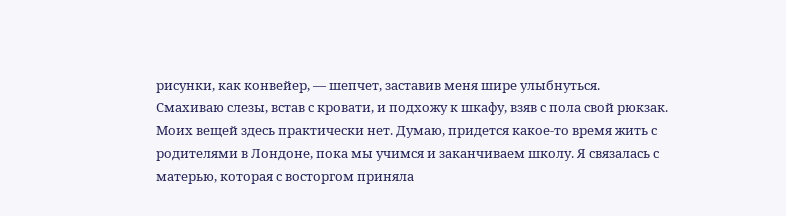рисунки, как конвейер, — шепчет, заставив меня шире улыбнуться. Смахиваю слезы, встав с кровати, и подхожу к шкафу, взяв с пола свой рюкзак. Моих вещей здесь практически нет. Думаю, придется какое-то время жить с родителями в Лондоне, пока мы учимся и заканчиваем школу. Я связалась с матерью, которая с восторгом приняла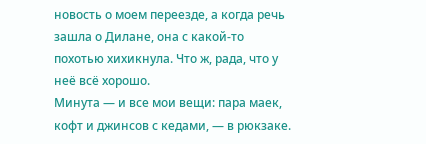новость о моем переезде, а когда речь зашла о Дилане, она с какой-то похотью хихикнула. Что ж, рада, что у неё всё хорошо.
Минута — и все мои вещи: пара маек, кофт и джинсов с кедами, — в рюкзаке.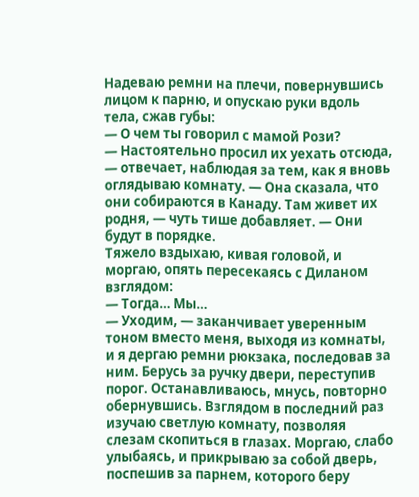Надеваю ремни на плечи, повернувшись лицом к парню, и опускаю руки вдоль тела, сжав губы:
— О чем ты говорил с мамой Рози?
— Настоятельно просил их уехать отсюда, — отвечает, наблюдая за тем, как я вновь оглядываю комнату. — Она сказала, что они собираются в Канаду. Там живет их родня, — чуть тише добавляет. — Они будут в порядке.
Тяжело вздыхаю, кивая головой, и моргаю, опять пересекаясь с Диланом взглядом:
— Тогда… Мы…
— Уходим, — заканчивает уверенным тоном вместо меня, выходя из комнаты, и я дергаю ремни рюкзака, последовав за ним. Берусь за ручку двери, переступив порог. Останавливаюсь, мнусь, повторно обернувшись. Взглядом в последний раз изучаю светлую комнату, позволяя слезам скопиться в глазах. Моргаю, слабо улыбаясь, и прикрываю за собой дверь, поспешив за парнем, которого беру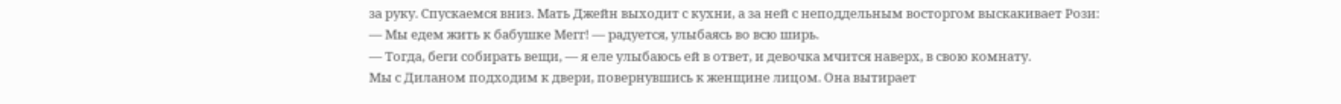за руку. Спускаемся вниз. Мать Джейн выходит с кухни, а за ней с неподдельным восторгом выскакивает Рози:
— Мы едем жить к бабушке Мегг! — радуется, улыбаясь во всю ширь.
— Тогда, беги собирать вещи, — я еле улыбаюсь ей в ответ, и девочка мчится наверх, в свою комнату.
Мы с Диланом подходим к двери, повернувшись к женщине лицом. Она вытирает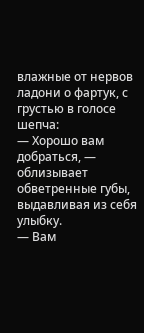влажные от нервов ладони о фартук, с грустью в голосе шепча:
— Хорошо вам добраться, — облизывает обветренные губы, выдавливая из себя улыбку.
— Вам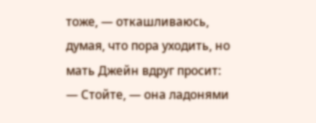тоже, — откашливаюсь, думая, что пора уходить, но мать Джейн вдруг просит:
— Стойте, — она ладонями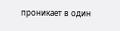проникает в один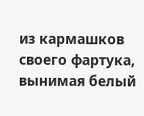из кармашков своего фартука, вынимая белый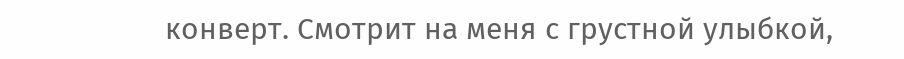конверт. Смотрит на меня с грустной улыбкой,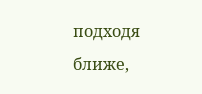подходя ближе,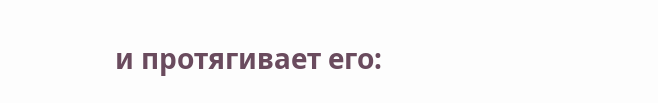и протягивает его: